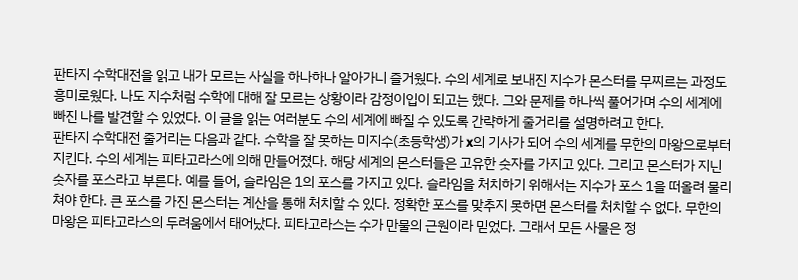판타지 수학대전을 읽고 내가 모르는 사실을 하나하나 알아가니 즐거웠다. 수의 세계로 보내진 지수가 몬스터를 무찌르는 과정도 흥미로웠다. 나도 지수처럼 수학에 대해 잘 모르는 상황이라 감정이입이 되고는 했다. 그와 문제를 하나씩 풀어가며 수의 세계에 빠진 나를 발견할 수 있었다. 이 글을 읽는 여러분도 수의 세계에 빠질 수 있도록 간략하게 줄거리를 설명하려고 한다.
판타지 수학대전 줄거리는 다음과 같다. 수학을 잘 못하는 미지수(초등학생)가 x의 기사가 되어 수의 세계를 무한의 마왕으로부터 지킨다. 수의 세계는 피타고라스에 의해 만들어졌다. 해당 세계의 몬스터들은 고유한 숫자를 가지고 있다. 그리고 몬스터가 지닌 숫자를 포스라고 부른다. 예를 들어, 슬라임은 1의 포스를 가지고 있다. 슬라임을 처치하기 위해서는 지수가 포스 1을 떠올려 물리쳐야 한다. 큰 포스를 가진 몬스터는 계산을 통해 처치할 수 있다. 정확한 포스를 맞추지 못하면 몬스터를 처치할 수 없다. 무한의 마왕은 피타고라스의 두려움에서 태어났다. 피타고라스는 수가 만물의 근원이라 믿었다. 그래서 모든 사물은 정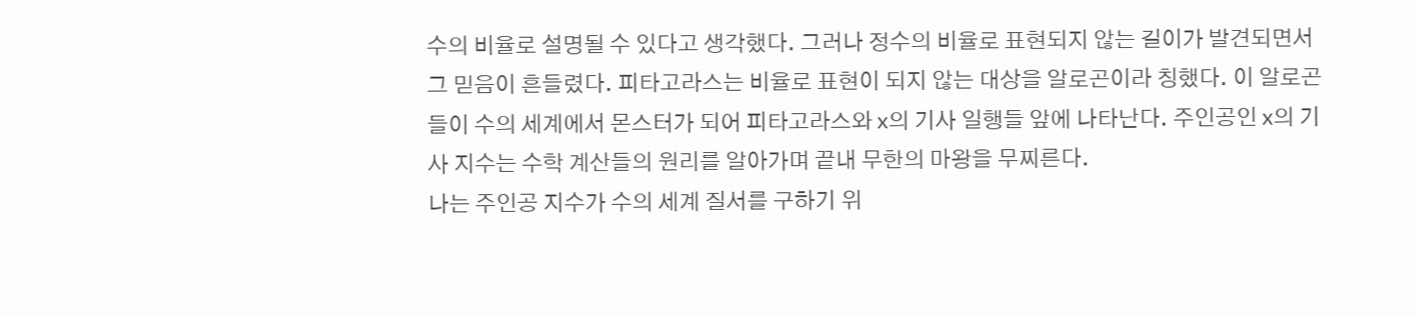수의 비율로 설명될 수 있다고 생각했다. 그러나 정수의 비율로 표현되지 않는 길이가 발견되면서 그 믿음이 흔들렸다. 피타고라스는 비율로 표현이 되지 않는 대상을 알로곤이라 칭했다. 이 알로곤들이 수의 세계에서 몬스터가 되어 피타고라스와 x의 기사 일행들 앞에 나타난다. 주인공인 x의 기사 지수는 수학 계산들의 원리를 알아가며 끝내 무한의 마왕을 무찌른다.
나는 주인공 지수가 수의 세계 질서를 구하기 위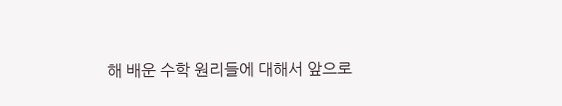해 배운 수학 원리들에 대해서 앞으로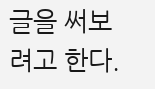글을 써보려고 한다.